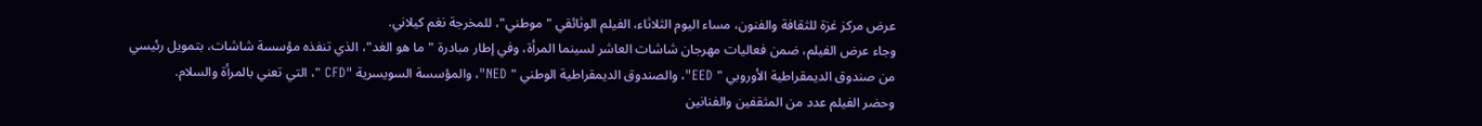عرض مركز غزة للثقافة والفنون، مساء اليوم الثلاثاء، الفيلم الوثائقي "موطني"، للمخرجة نغم كيلاني.
وجاء عرض الفيلم، ضمن فعاليات مهرجان شاشات العاشر لسينما المرأة، وفي إطار مبادرة "ما هو الغد"، الذي تنفذه مؤسسة شاشات، بتمويل رئيسي من صندوق الديمقراطية الأوروبي " EED"، والصندوق الديمقراطية الوطني " NED"، والمؤسسة السويسرية "CFD "، التي تعني بالمرأة والسلام.
وحضر الفيلم عدد من المثقفين والفنانين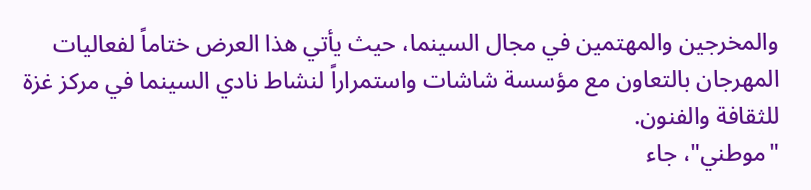والمخرجين والمهتمين في مجال السينما، حيث يأتي هذا العرض ختاماً لفعاليات المهرجان بالتعاون مع مؤسسة شاشات واستمراراً لنشاط نادي السينما في مركز غزة للثقافة والفنون.
"موطني"، جاء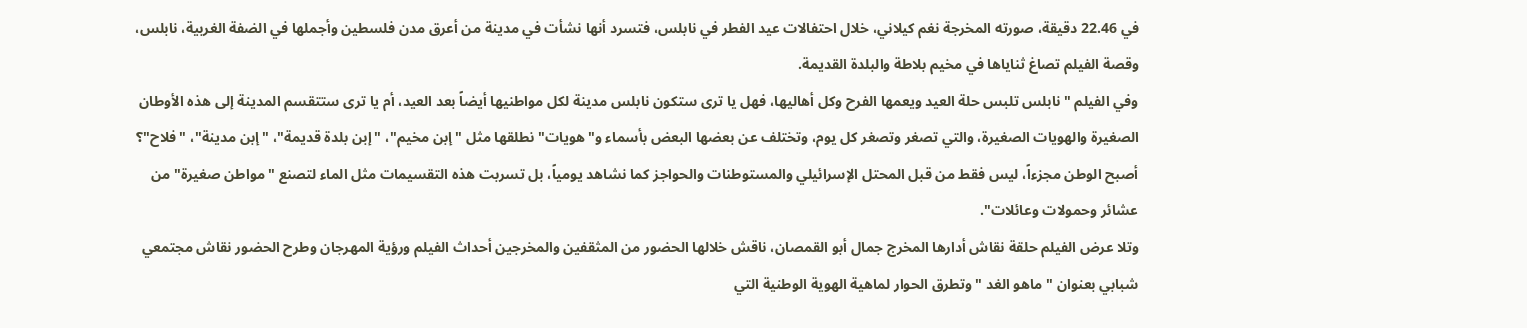في 22.46 دقيقة، صورته المخرجة نغم كيلاني، خلال احتفالات عيد الفطر في نابلس، فتسرد أنها نشأت في مدينة من أعرق مدن فلسطين وأجملها في الضفة الغربية، نابلس، وقصة الفيلم تصاغ ثناياها في مخيم بلاطة والبلدة القديمة.
وفي الفيلم "نابلس تلبس حلة العيد ويعمها الفرح وكل أهاليها، فهل يا ترى ستكون نابلس مدينة لكل مواطنيها أيضاً بعد العيد، أم يا ترى ستتقسم المدينة إلى هذه الأوطان الصغيرة والهويات الصغيرة، والتي تصغر وتصغر كل يوم، وتختلف عن بعضها البعض بأسماء و"هويات" نطلقها مثل "إبن مخيم"، "إبن بلدة قديمة"، "إبن مدينة"، "فلاح"؟ أصبح الوطن مجزءاً، ليس فقط من قبل المحتل الإسرائيلي والمستوطنات والحواجز كما نشاهد يومياً، بل تسربت هذه التقسيمات مثل الماء لتصنع "مواطن صغيرة" من عشائر وحمولات وعائلات".
وتلا عرض الفيلم حلقة نقاش أدارها المخرج جمال أبو القمصان، ناقش خلالها الحضور من المثقفين والمخرجين أحداث الفيلم ورؤية المهرجان وطرح الحضور نقاش مجتمعي شبابي بعنوان " ماهو الغد " وتطرق الحوار لماهية الهوية الوطنية التي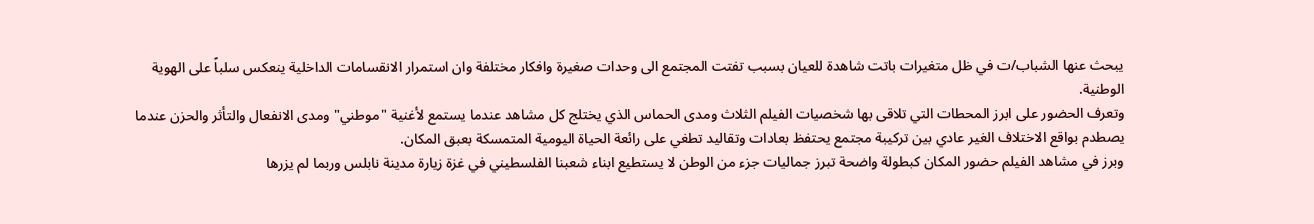يبحث عنها الشباب/ت في ظل متغيرات باتت شاهدة للعيان بسبب تفتت المجتمع الى وحدات صغيرة وافكار مختلفة وان استمرار الانقسامات الداخلية ينعكس سلباً على الهوية الوطنية.
وتعرف الحضور على ابرز المحطات التي تلاقى بها شخصيات الفيلم الثلاث ومدى الحماس الذي يختلج كل مشاهد عندما يستمع لأغنية "موطني" ومدى الانفعال والتأثر والحزن عندما يصطدم بواقع الاختلاف الغير عادي بين تركيبة مجتمع يحتفظ بعادات وتقاليد تطغي على رائعة الحياة اليومية المتمسكة بعبق المكان.
وبرز في مشاهد الفيلم حضور المكان كبطولة واضحة تبرز جماليات جزء من الوطن لا يستطيع ابناء شعبنا الفلسطيني في غزة زيارة مدينة نابلس وربما لم يزرها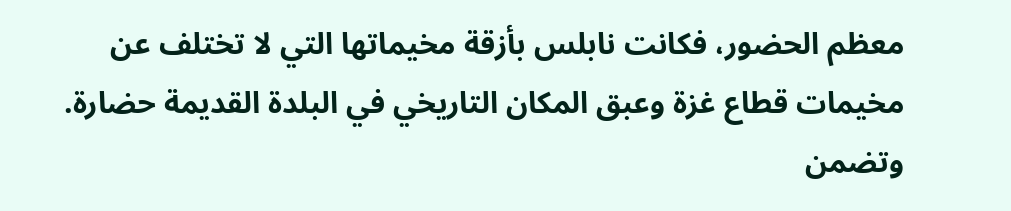معظم الحضور، فكانت نابلس بأزقة مخيماتها التي لا تختلف عن مخيمات قطاع غزة وعبق المكان التاريخي في البلدة القديمة حضارة.
وتضمن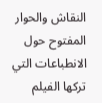النقاش والحوار المفتوح حول الانطباعات التي تركها الفيلم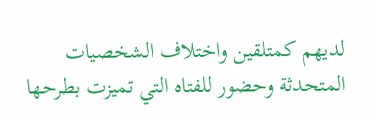لديهم كمتلقين واختلاف الشخصيات المتحدثة وحضور للفتاه التي تميزت بطرحها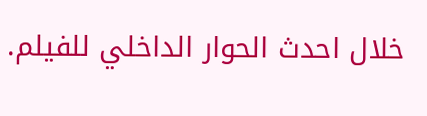خلال احدث الحوار الداخلي للفيلم.